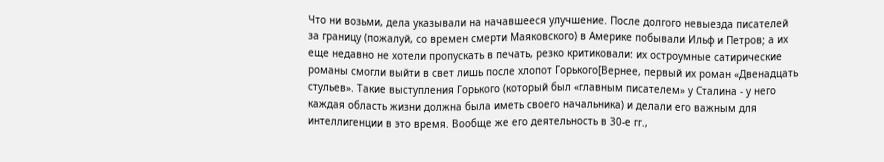Что ни возьми, дела указывали на начавшееся улучшение. После долгого невыезда писателей за границу (пожалуй, со времен смерти Маяковского) в Америке побывали Ильф и Петров; а их еще недавно не хотели пропускать в печать, резко критиковали: их остроумные сатирические романы смогли выйти в свет лишь после хлопот Горького[Вернее, первый их роман «Двенадцать стульев». Такие выступления Горького (который был «главным писателем» у Сталина - у него каждая область жизни должна была иметь своего начальника) и делали его важным для интеллигенции в это время. Вообще же его деятельность в 30-е гг.,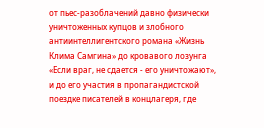от пьес-разоблачений давно физически уничтоженных купцов и злобного антиинтеллигентского романа «Жизнь Клима Самгина» до кровавого лозунга «Если враг, не сдается - его уничтожают», и до его участия в пропагандистской поездке писателей в концлагеря, где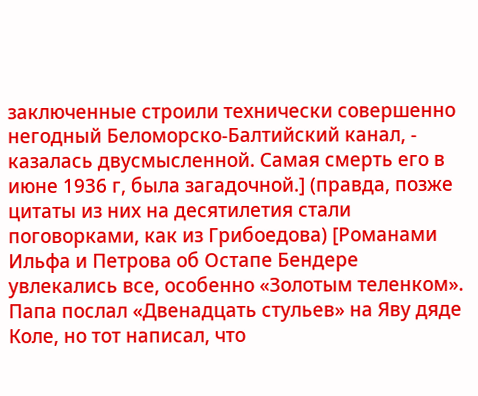заключенные строили технически совершенно негодный Беломорско-Балтийский канал, - казалась двусмысленной. Самая смерть его в июне 1936 г, была загадочной.] (правда, позже цитаты из них на десятилетия стали поговорками, как из Грибоедова) [Романами Ильфа и Петрова об Остапе Бендере увлекались все, особенно «Золотым теленком». Папа послал «Двенадцать стульев» на Яву дяде Коле, но тот написал, что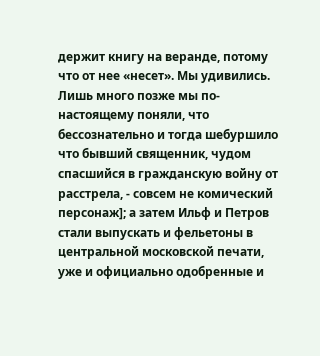держит книгу на веранде, потому что от нее «несет». Мы удивились. Лишь много позже мы по-настоящему поняли, что бессознательно и тогда шебуршило что бывший священник, чудом спасшийся в гражданскую войну от расстрела, - совсем не комический персонаж]; а затем Ильф и Петров стали выпускать и фельетоны в центральной московской печати, уже и официально одобренные и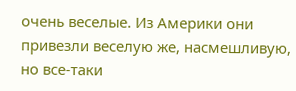очень веселые. Из Америки они привезли веселую же, насмешливую, но все-таки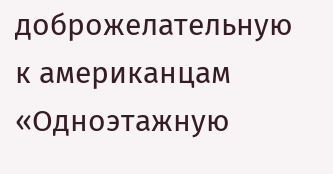доброжелательную к американцам «Одноэтажную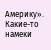Америку». Какие-то намеки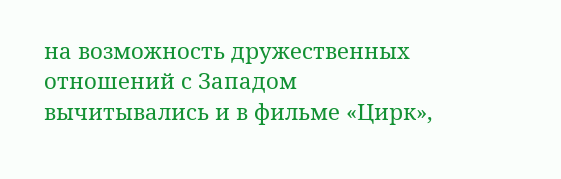на возможность дружественных отношений с Западом вычитывались и в фильме «Цирк»,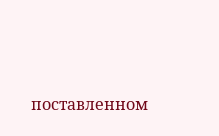поставленном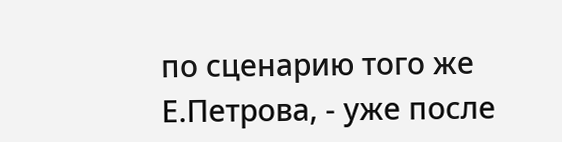по сценарию того же Е.Петрова, - уже после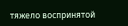тяжело воспринятой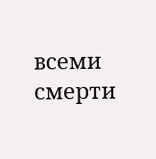всеми смерти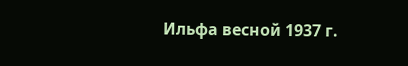Ильфа весной 1937 г.